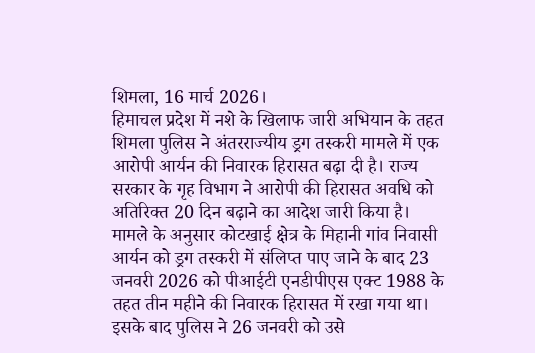शिमला, 16 मार्च 2026।
हिमाचल प्रदेश में नशे के खिलाफ जारी अभियान के तहत शिमला पुलिस ने अंतरराज्यीय ड्रग तस्करी मामले में एक आरोपी आर्यन की निवारक हिरासत बढ़ा दी है। राज्य सरकार के गृह विभाग ने आरोपी की हिरासत अवधि को अतिरिक्त 20 दिन बढ़ाने का आदेश जारी किया है।
मामले के अनुसार कोटखाई क्षेत्र के मिहानी गांव निवासी आर्यन को ड्रग तस्करी में संलिप्त पाए जाने के बाद 23 जनवरी 2026 को पीआईटी एनडीपीएस एक्ट 1988 के तहत तीन महीने की निवारक हिरासत में रखा गया था। इसके बाद पुलिस ने 26 जनवरी को उसे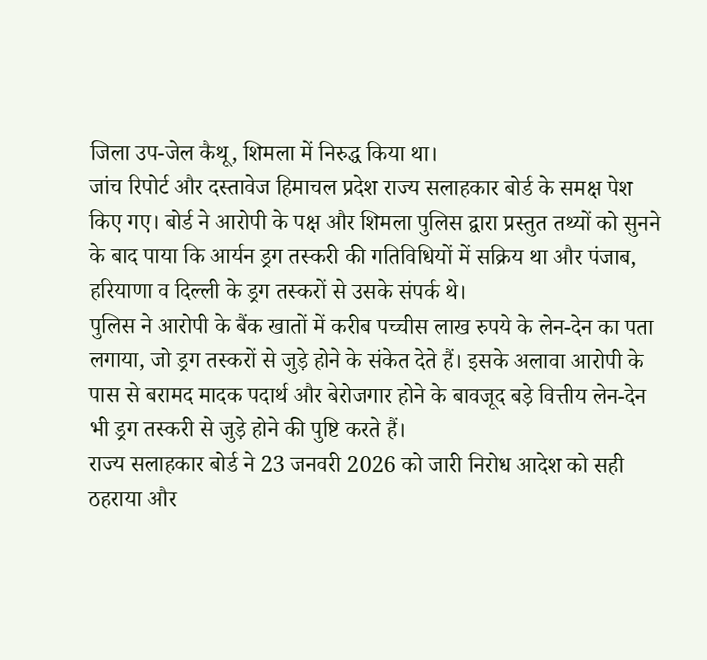जिला उप-जेल कैथू, शिमला में निरुद्ध किया था।
जांच रिपोर्ट और दस्तावेज हिमाचल प्रदेश राज्य सलाहकार बोर्ड के समक्ष पेश किए गए। बोर्ड ने आरोपी के पक्ष और शिमला पुलिस द्वारा प्रस्तुत तथ्यों को सुनने के बाद पाया कि आर्यन ड्रग तस्करी की गतिविधियों में सक्रिय था और पंजाब, हरियाणा व दिल्ली के ड्रग तस्करों से उसके संपर्क थे।
पुलिस ने आरोपी के बैंक खातों में करीब पच्चीस लाख रुपये के लेन-देन का पता लगाया, जो ड्रग तस्करों से जुड़े होने के संकेत देते हैं। इसके अलावा आरोपी के पास से बरामद मादक पदार्थ और बेरोजगार होने के बावजूद बड़े वित्तीय लेन-देन भी ड्रग तस्करी से जुड़े होने की पुष्टि करते हैं।
राज्य सलाहकार बोर्ड ने 23 जनवरी 2026 को जारी निरोध आदेश को सही ठहराया और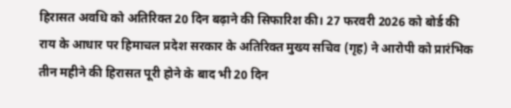हिरासत अवधि को अतिरिक्त 20 दिन बढ़ाने की सिफारिश की। 27 फरवरी 2026 को बोर्ड की राय के आधार पर हिमाचल प्रदेश सरकार के अतिरिक्त मुख्य सचिव (गृह) ने आरोपी को प्रारंभिक तीन महीने की हिरासत पूरी होने के बाद भी 20 दिन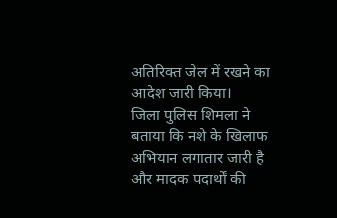अतिरिक्त जेल में रखने का आदेश जारी किया।
जिला पुलिस शिमला ने बताया कि नशे के खिलाफ अभियान लगातार जारी है और मादक पदार्थों की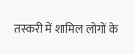तस्करी में शामिल लोगों के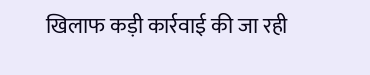खिलाफ कड़ी कार्रवाई की जा रही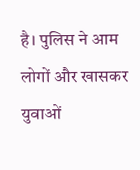है। पुलिस ने आम लोगों और खासकर युवाओं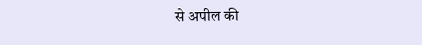से अपील की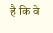है कि वे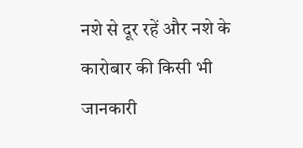नशे से दूर रहें और नशे के कारोबार की किसी भी जानकारी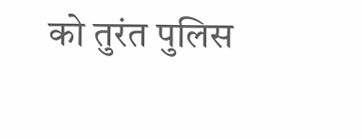को तुरंत पुलिस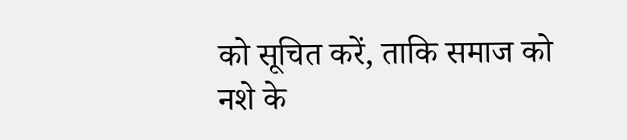को सूचित करें, ताकि समाज को नशे के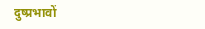दुष्प्रभावों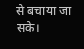से बचाया जा सके।